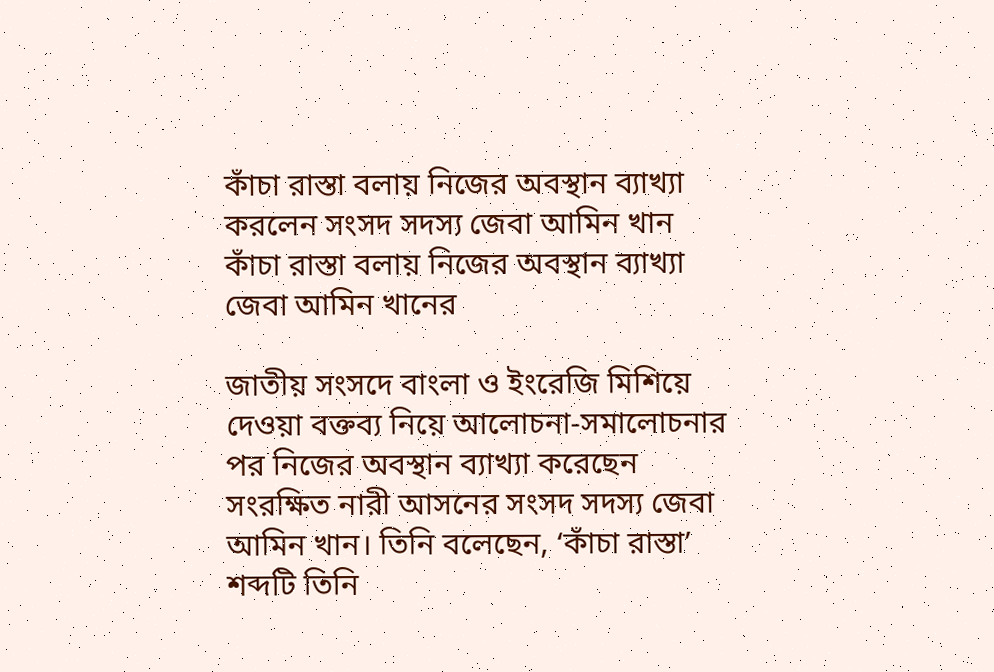কাঁচা রাস্তা বলায় নিজের অবস্থান ব্যাখ্যা করলেন সংসদ সদস্য জেবা আমিন খান
কাঁচা রাস্তা বলায় নিজের অবস্থান ব্যাখ্যা জেবা আমিন খানের

জাতীয় সংসদে বাংলা ও ইংরেজি মিশিয়ে দেওয়া বক্তব্য নিয়ে আলোচনা-সমালোচনার পর নিজের অবস্থান ব্যাখ্যা করেছেন সংরক্ষিত নারী আসনের সংসদ সদস্য জেবা আমিন খান। তিনি বলেছেন, ‘কাঁচা রাস্তা’ শব্দটি তিনি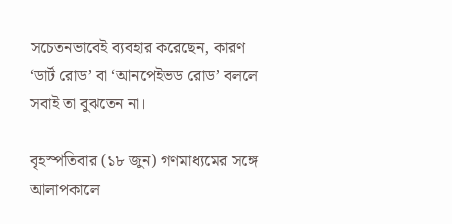সচেতনভাবেই ব্যবহার করেছেন, কারণ ‘ডার্ট রোড’ বা ‘আনপেইভড রোড’ বললে সবাই তা বুঝতেন না।

বৃহস্পতিবার (১৮ জুন) গণমাধ্যমের সঙ্গে আলাপকালে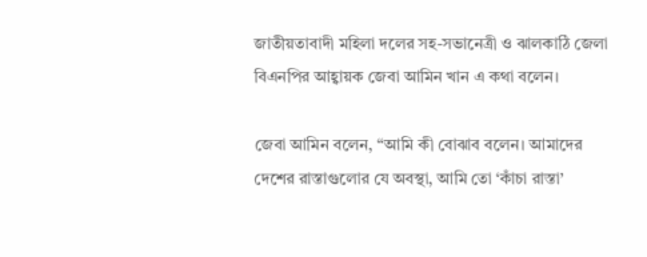জাতীয়তাবাদী মহিলা দলের সহ-সভানেত্রী ও ঝালকাঠি জেলা বিএনপির আহ্বায়ক জেবা আমিন খান এ কথা বলেন।

জেবা আমিন বলেন, “আমি কী বোঝাব বলেন। আমাদের দেশের রাস্তাগুলোর যে অবস্থা, আমি তো ‘কাঁচা রাস্তা’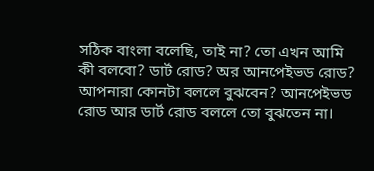সঠিক বাংলা বলেছি, তাই না? তো এখন আমি কী বলবো? ডার্ট রোড? অর আনপেইভড রোড? আপনারা কোনটা বললে বুঝবেন? আনপেইভড রোড আর ডার্ট রোড বললে তো বুঝতেন না।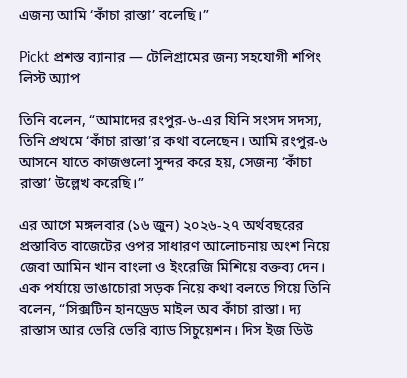এজন্য আমি ‘কাঁচা রাস্তা’ বলেছি।”

Pickt প্রশস্ত ব্যানার — টেলিগ্রামের জন্য সহযোগী শপিং লিস্ট অ্যাপ

তিনি বলেন, “আমাদের রংপুর-৬-এর যিনি সংসদ সদস্য, তিনি প্রথমে ‘কাঁচা রাস্তা’র কথা বলেছেন। আমি রংপুর-৬ আসনে যাতে কাজগুলো সুন্দর করে হয়, সেজন্য ‘কাঁচা রাস্তা’ উল্লেখ করেছি।”

এর আগে মঙ্গলবার (১৬ জুন) ২০২৬-২৭ অর্থবছরের প্রস্তাবিত বাজেটের ওপর সাধারণ আলোচনায় অংশ নিয়ে জেবা আমিন খান বাংলা ও ইংরেজি মিশিয়ে বক্তব্য দেন। এক পর্যায়ে ভাঙাচোরা সড়ক নিয়ে কথা বলতে গিয়ে তিনি বলেন, “সিক্সটিন হানড্রেড মাইল অব কাঁচা রাস্তা। দ্য রাস্তাস আর ভেরি ভেরি ব্যাড সিচুয়েশন। দিস ইজ ডিউ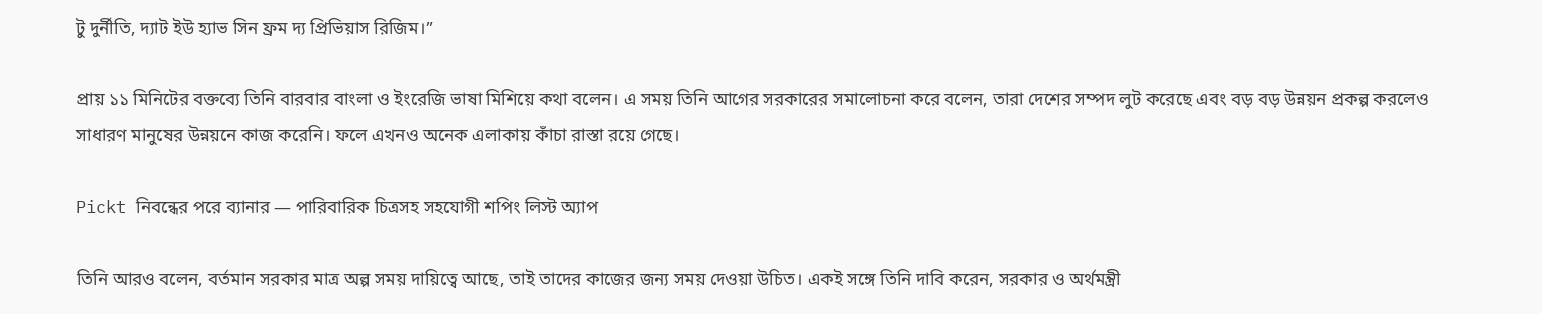টু দুর্নীতি, দ্যাট ইউ হ্যাভ সিন ফ্রম দ্য প্রিভিয়াস রিজিম।”

প্রায় ১১ মিনিটের বক্তব্যে তিনি বারবার বাংলা ও ইংরেজি ভাষা মিশিয়ে কথা বলেন। এ সময় তিনি আগের সরকারের সমালোচনা করে বলেন, তারা দেশের সম্পদ লুট করেছে এবং বড় বড় উন্নয়ন প্রকল্প করলেও সাধারণ মানুষের উন্নয়নে কাজ করেনি। ফলে এখনও অনেক এলাকায় কাঁচা রাস্তা রয়ে গেছে।

Pickt নিবন্ধের পরে ব্যানার — পারিবারিক চিত্রসহ সহযোগী শপিং লিস্ট অ্যাপ

তিনি আরও বলেন, বর্তমান সরকার মাত্র অল্প সময় দায়িত্বে আছে, তাই তাদের কাজের জন্য সময় দেওয়া উচিত। একই সঙ্গে তিনি দাবি করেন, সরকার ও অর্থমন্ত্রী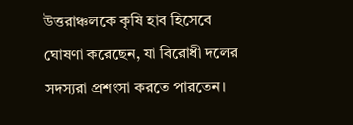উত্তরাঞ্চলকে কৃষি হাব হিসেবে ঘোষণা করেছেন, যা বিরোধী দলের সদস্যরা প্রশংসা করতে পারতেন।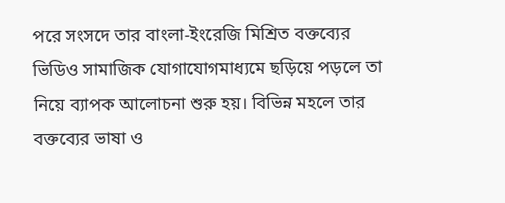পরে সংসদে তার বাংলা-ইংরেজি মিশ্রিত বক্তব্যের ভিডিও সামাজিক যোগাযোগমাধ্যমে ছড়িয়ে পড়লে তা নিয়ে ব্যাপক আলোচনা শুরু হয়। বিভিন্ন মহলে তার বক্তব্যের ভাষা ও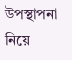উপস্থাপনা নিয়ে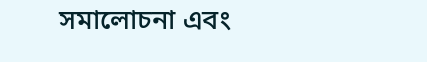সমালোচনা এবং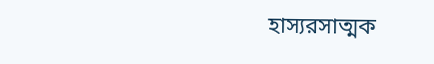হাস্যরসাত্মক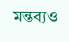মন্তব্যও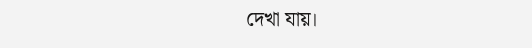দেখা যায়।